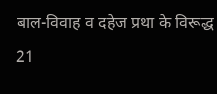बाल-विवाह व दहेज प्रथा के विरूद्ध 21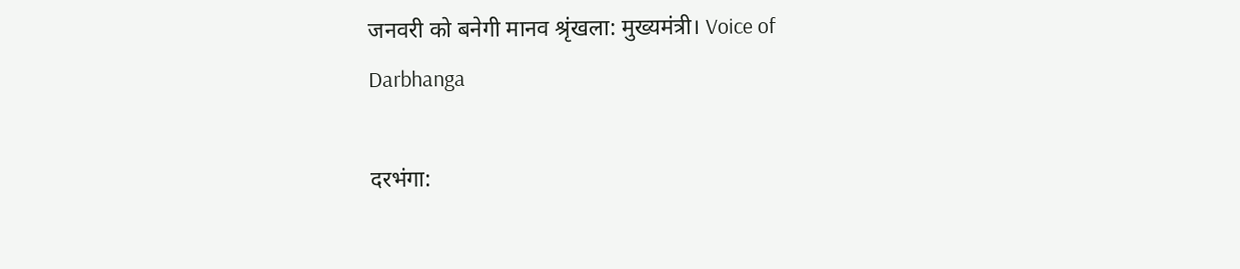जनवरी को बनेगी मानव श्रृंखला: मुख्यमंत्री। Voice of Darbhanga

दरभंगा: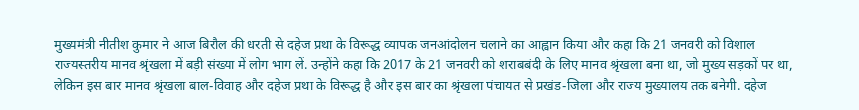मुख्यमंत्री नीतीश कुमार ने आज बिरौल की धरती से दहेज प्रथा के विरूद्ध व्यापक जनआंदोलन चलाने का आह्वान किया और कहा कि 21 जनवरी को विशाल राज्यस्तरीय मानव श्रृंखला में बड़ी संख्या में लोग भाग लें. उन्होंने कहा कि 2017 के 21 जनवरी को शराबबंदी के लिए मानव श्रृंखला बना था, जो मुख्य सड़कों पर था, लेकिन इस बार मानव श्रृंखला बाल-विवाह और दहेज प्रथा के विरूद्ध है और इस बार का श्रृंखला पंचायत से प्रखंड-जिला और राज्य मुख्यालय तक बनेगी. दहेज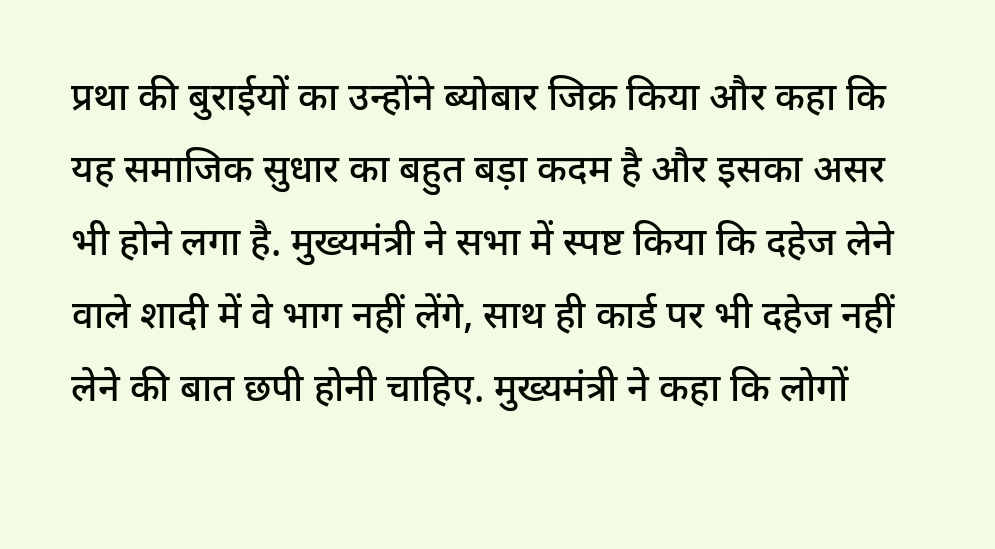प्रथा की बुराईयों का उन्होंने ब्योबार जिक्र किया और कहा कि यह समाजिक सुधार का बहुत बड़ा कदम है और इसका असर भी होने लगा है. मुख्यमंत्री ने सभा में स्पष्ट किया कि दहेज लेने वाले शादी में वे भाग नहीं लेंगे, साथ ही कार्ड पर भी दहेज नहीं लेने की बात छपी होनी चाहिए. मुख्यमंत्री ने कहा कि लोगों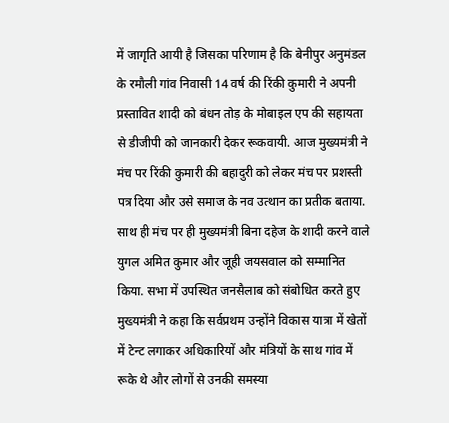में जागृति आयी है जिसका परिणाम है कि बेनीपुर अनुमंडल के रमौली गांव निवासी 14 वर्ष की रिंकी कुमारी ने अपनी प्रस्तावित शादी को बंधन तोड़ के मोबाइल एप की सहायता से डीजीपी को जानकारी देकर रूकवायी. आज मुख्यमंत्री ने मंच पर रिंकी कुमारी की बहादुरी को लेकर मंच पर प्रशस्ती पत्र दिया और उसे समाज के नव उत्थान का प्रतीक बताया. साथ ही मंच पर ही मुख्यमंत्री बिना दहेज के शादी करने वाले युगल अमित कुमार और जूही जयसवाल को सम्मानित किया. सभा में उपस्थित जनसैलाब को संबोधित करते हुए मुख्यमंत्री ने कहा कि सर्वप्रथम उन्होंने विकास यात्रा में खेतों में टेन्ट लगाकर अधिकारियों और मंत्रियों के साथ गांव में रूके थे और लोगों से उनकी समस्या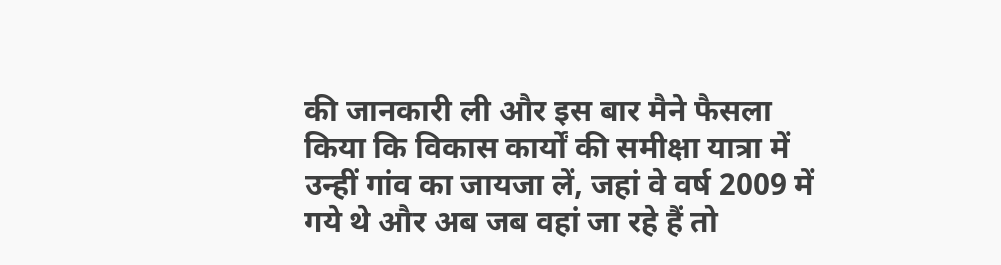की जानकारी ली और इस बार मैने फैसला किया कि विकास कार्यों की समीक्षा यात्रा में उन्हीं गांव का जायजा लें, जहां वे वर्ष 2009 में गये थे और अब जब वहां जा रहे हैं तो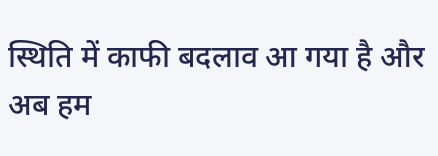स्थिति में काफी बदलाव आ गया है और अब हम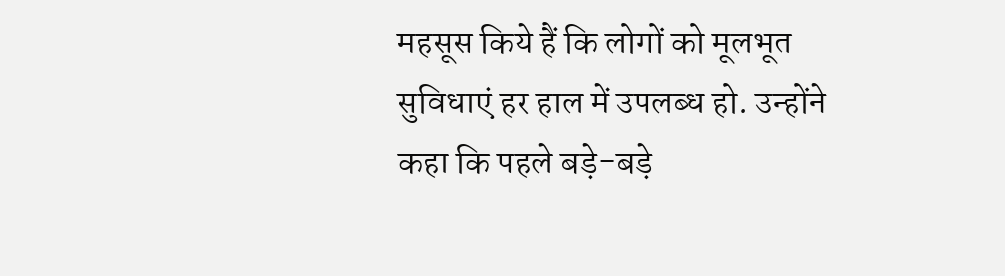महसूस किये हैं कि लोगों को मूलभूत सुविधाएं हर हाल में उपलब्ध हो. उन्होंने कहा कि पहले बड़े-बड़े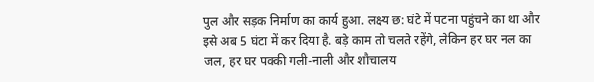पुल और सड़क निर्माण का कार्य हुआ. लक्ष्य छ: घंटे में पटना पहुंचने का था और इसे अब 5 घंटा में कर दिया है. बड़े काम तो चलते रहेंगे, लेकिन हर घर नल का जल, हर घर पक्की गली-नाली और शौचालय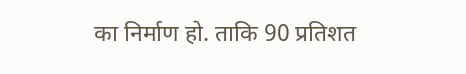का निर्माण हो. ताकि 90 प्रतिशत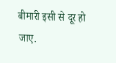बीमारी इसी से दूर हो जाए.